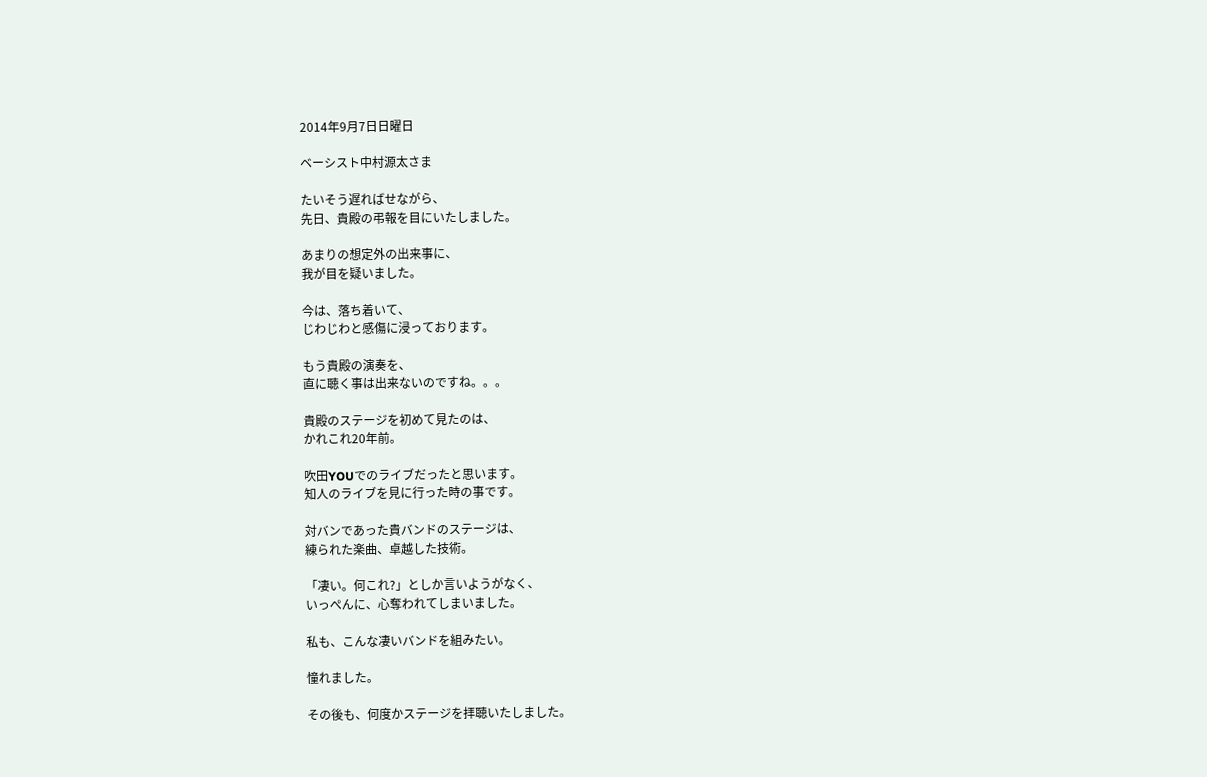2014年9月7日日曜日

ベーシスト中村源太さま

たいそう遅ればせながら、
先日、貴殿の弔報を目にいたしました。

あまりの想定外の出来事に、
我が目を疑いました。

今は、落ち着いて、
じわじわと感傷に浸っております。

もう貴殿の演奏を、
直に聴く事は出来ないのですね。。。

貴殿のステージを初めて見たのは、
かれこれ20年前。

吹田YOUでのライブだったと思います。
知人のライブを見に行った時の事です。

対バンであった貴バンドのステージは、
練られた楽曲、卓越した技術。

「凄い。何これ?」としか言いようがなく、
いっぺんに、心奪われてしまいました。

私も、こんな凄いバンドを組みたい。

憧れました。

その後も、何度かステージを拝聴いたしました。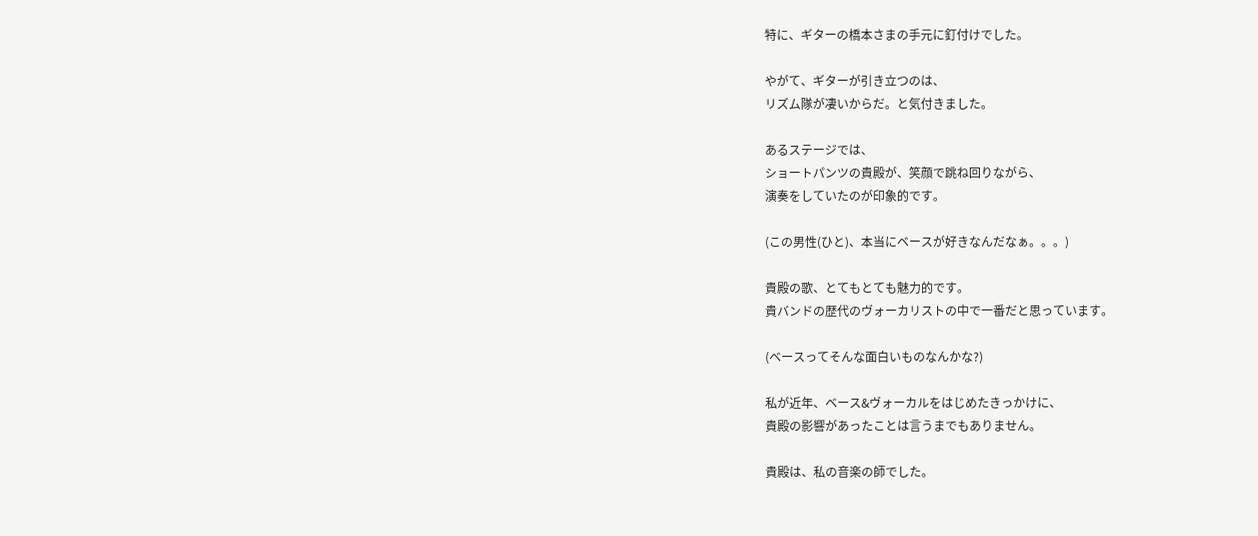特に、ギターの橋本さまの手元に釘付けでした。

やがて、ギターが引き立つのは、
リズム隊が凄いからだ。と気付きました。

あるステージでは、
ショートパンツの貴殿が、笑顔で跳ね回りながら、
演奏をしていたのが印象的です。

(この男性(ひと)、本当にベースが好きなんだなぁ。。。)

貴殿の歌、とてもとても魅力的です。
貴バンドの歴代のヴォーカリストの中で一番だと思っています。

(ベースってそんな面白いものなんかな?)

私が近年、ベース&ヴォーカルをはじめたきっかけに、
貴殿の影響があったことは言うまでもありません。

貴殿は、私の音楽の師でした。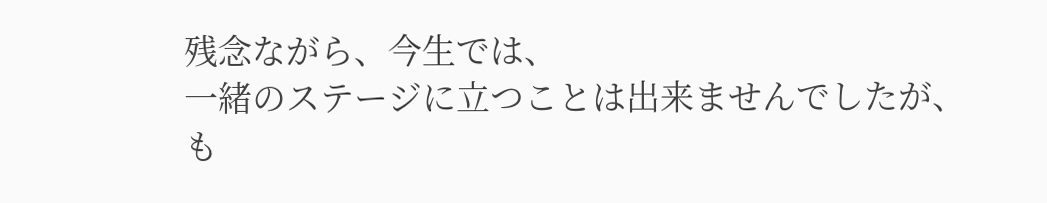残念ながら、今生では、
一緒のステージに立つことは出来ませんでしたが、
も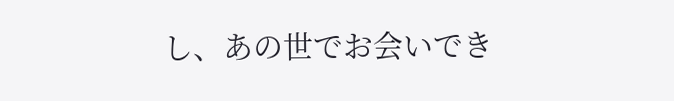し、あの世でお会いでき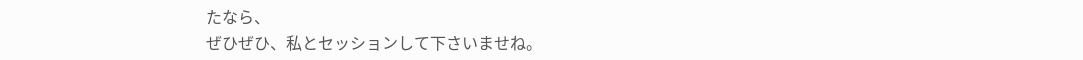たなら、
ぜひぜひ、私とセッションして下さいませね。